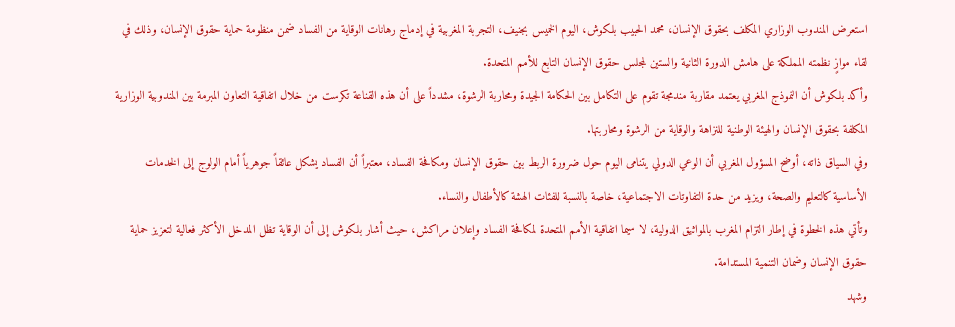استعرض المندوب الوزاري المكلف بحقوق الإنسان، محمد الحبيب بلكوش، اليوم الخميس بجنيف، التجربة المغربية في إدماج رهانات الوقاية من الفساد ضمن منظومة حماية حقوق الإنسان، وذلك في لقاء موازٍ نظمته المملكة على هامش الدورة الثانية والستين لمجلس حقوق الإنسان التابع للأمم المتحدة.
وأكد بلكوش أن النموذج المغربي يعتمد مقاربة مندمجة تقوم على التكامل بين الحكامة الجيدة ومحاربة الرشوة، مشدداً على أن هذه القناعة تكرست من خلال اتفاقية التعاون المبرمة بين المندوبية الوزارية المكلفة بحقوق الإنسان والهيئة الوطنية للنزاهة والوقاية من الرشوة ومحاربتها.
وفي السياق ذاته، أوضح المسؤول المغربي أن الوعي الدولي يتنامى اليوم حول ضرورة الربط بين حقوق الإنسان ومكافحة الفساد، معتبراً أن الفساد يشكل عائقاً جوهرياً أمام الولوج إلى الخدمات الأساسية كالتعليم والصحة، ويزيد من حدة التفاوتات الاجتماعية، خاصة بالنسبة للفئات الهشة كالأطفال والنساء.
وتأتي هذه الخطوة في إطار التزام المغرب بالمواثيق الدولية، لا سيما اتفاقية الأمم المتحدة لمكافحة الفساد وإعلان مراكش، حيث أشار بلكوش إلى أن الوقاية تظل المدخل الأكثر فعالية لتعزيز حماية حقوق الإنسان وضمان التنمية المستدامة.
وشهد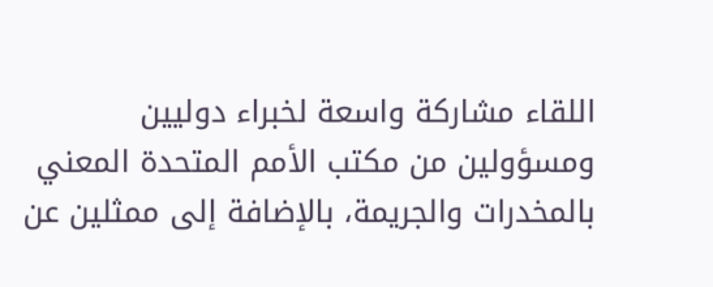اللقاء مشاركة واسعة لخبراء دوليين ومسؤولين من مكتب الأمم المتحدة المعني بالمخدرات والجريمة، بالإضافة إلى ممثلين عن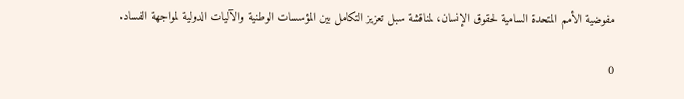مفوضية الأمم المتحدة السامية لحقوق الإنسان، لمناقشة سبل تعزيز التكامل بين المؤسسات الوطنية والآليات الدولية لمواجهة الفساد.

0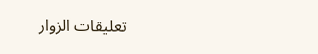تعليقات الزوار